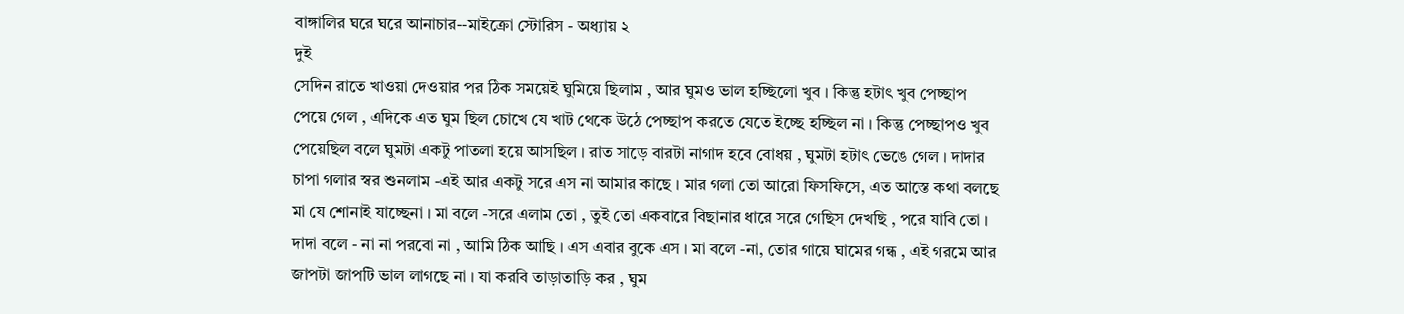বাঙ্গালির ঘরে ঘরে আনাচার--মাইক্রো স্টোরিস - অধ্যায় ২
দুই
সেদিন রাতে খাওয়া দেওয়ার পর ঠিক সময়েই ঘুমিয়ে ছিলাম , আর ঘুমও ভাল হচ্ছিলো খুব । কিন্তু হটাৎ খুব পেচ্ছাপ পেয়ে গেল , এদিকে এত ঘুম ছিল চোখে যে খাট থেকে উঠে পেচ্ছাপ করতে যেতে ইচ্ছে হচ্ছিল না । কিন্তু পেচ্ছাপও খুব পেয়েছিল বলে ঘুমটা একটু পাতলা হয়ে আসছিল । রাত সাড়ে বারটা নাগাদ হবে বোধয় , ঘুমটা হটাৎ ভেঙে গেল । দাদার চাপা গলার স্বর শুনলাম -এই আর একটু সরে এস না আমার কাছে । মার গলা তো আরো ফিসফিসে, এত আস্তে কথা বলছে মা যে শোনাই যাচ্ছেনা । মা বলে -সরে এলাম তো , তুই তো একবারে বিছানার ধারে সরে গেছিস দেখছি , পরে যাবি তো । দাদা বলে - না না পরবো না , আমি ঠিক আছি । এস এবার বুকে এস । মা বলে -না, তোর গায়ে ঘামের গন্ধ , এই গরমে আর জাপটা জাপটি ভাল লাগছে না । যা করবি তাড়াতাড়ি কর , ঘুম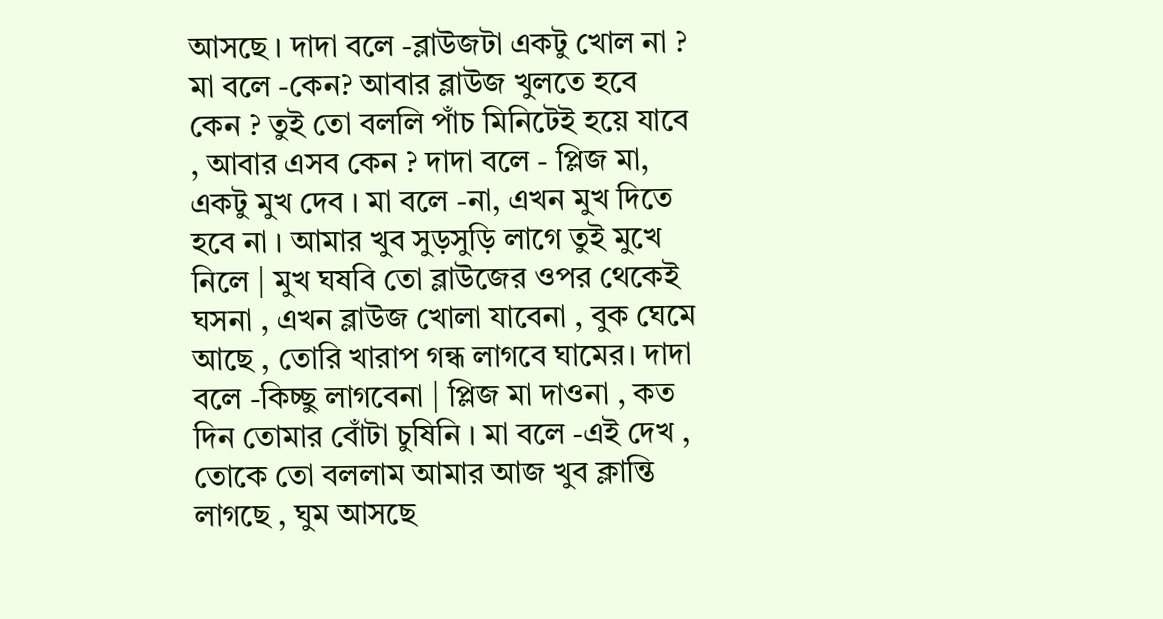আসছে । দাদা বলে -ব্লাউজটা একটু খোল না ? মা বলে -কেন? আবার ব্লাউজ খুলতে হবে কেন ? তুই তো বললি পাঁচ মিনিটেই হয়ে যাবে , আবার এসব কেন ? দাদা বলে - প্লিজ মা, একটু মুখ দেব । মা বলে -না, এখন মুখ দিতে হবে না । আমার খুব সুড়সুড়ি লাগে তুই মুখে নিলে | মুখ ঘষবি তো ব্লাউজের ওপর থেকেই ঘসনা , এখন ব্লাউজ খোলা যাবেনা , বুক ঘেমে আছে , তোরি খারাপ গন্ধ লাগবে ঘামের। দাদা বলে -কিচ্ছু লাগবেনা | প্লিজ মা দাওনা , কত দিন তোমার বোঁটা চুষিনি । মা বলে -এই দেখ , তোকে তো বললাম আমার আজ খুব ক্লান্তি লাগছে , ঘুম আসছে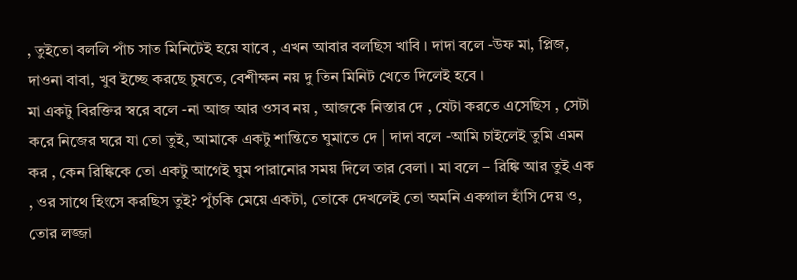, তুইতো বললি পাঁচ সাত মিনিটেই হয়ে যাবে , এখন আবার বলছিস খাবি । দাদা বলে -উফ মা, প্লিজ, দাওনা বাবা, খুব ইচ্ছে করছে চুষতে, বেশীক্ষন নয় দু তিন মিনিট খেতে দিলেই হবে ।
মা একটু বিরক্তির স্বরে বলে -না আজ আর ওসব নয় , আজকে নিস্তার দে , যেটা করতে এসেছিস , সেটা করে নিজের ঘরে যা তো তুই, আমাকে একটু শান্তিতে ঘুমাতে দে | দাদা বলে -আমি চাইলেই তুমি এমন কর , কেন রিঙ্কিকে তো একটু আগেই ঘুম পারানোর সময় দিলে তার বেলা । মা বলে – রিঙ্কি আর তুই এক , ওর সাথে হিংসে করছিস তুই? পুঁচকি মেয়ে একটা, তোকে দেখলেই তো অমনি একগাল হাঁসি দেয় ও, তোর লজ্জা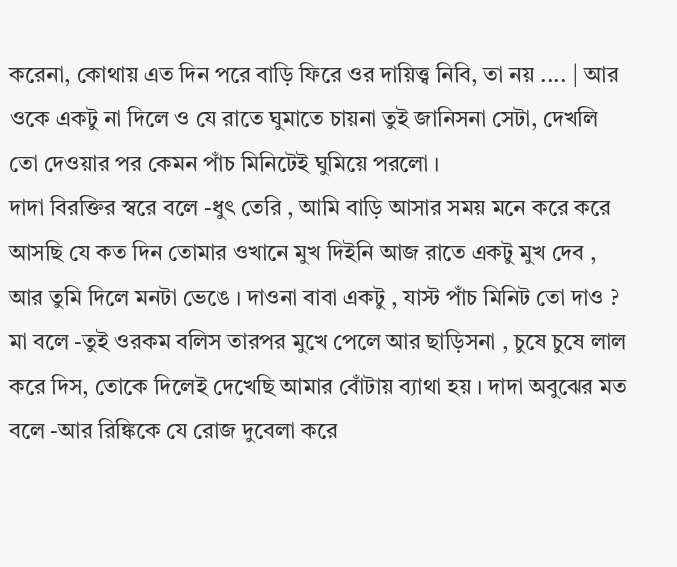করেনা, কোথায় এত দিন পরে বাড়ি ফিরে ওর দায়িত্ত্ব নিবি, তা নয় .... | আর ওকে একটু না দিলে ও যে রাতে ঘুমাতে চায়না তুই জানিসনা সেটা, দেখলি তো দেওয়ার পর কেমন পাঁচ মিনিটেই ঘুমিয়ে পরলো ।
দাদা বিরক্তির স্বরে বলে -ধুৎ তেরি , আমি বাড়ি আসার সময় মনে করে করে আসছি যে কত দিন তোমার ওখানে মুখ দিইনি আজ রাতে একটু মুখ দেব , আর তুমি দিলে মনটা ভেঙে । দাওনা বাবা একটু , যাস্ট পাঁচ মিনিট তো দাও ?
মা বলে -তুই ওরকম বলিস তারপর মুখে পেলে আর ছাড়িসনা , চুষে চুষে লাল করে দিস, তোকে দিলেই দেখেছি আমার বোঁটায় ব্যাথা হয় । দাদা অবুঝের মত বলে -আর রিঙ্কিকে যে রোজ দুবেলা করে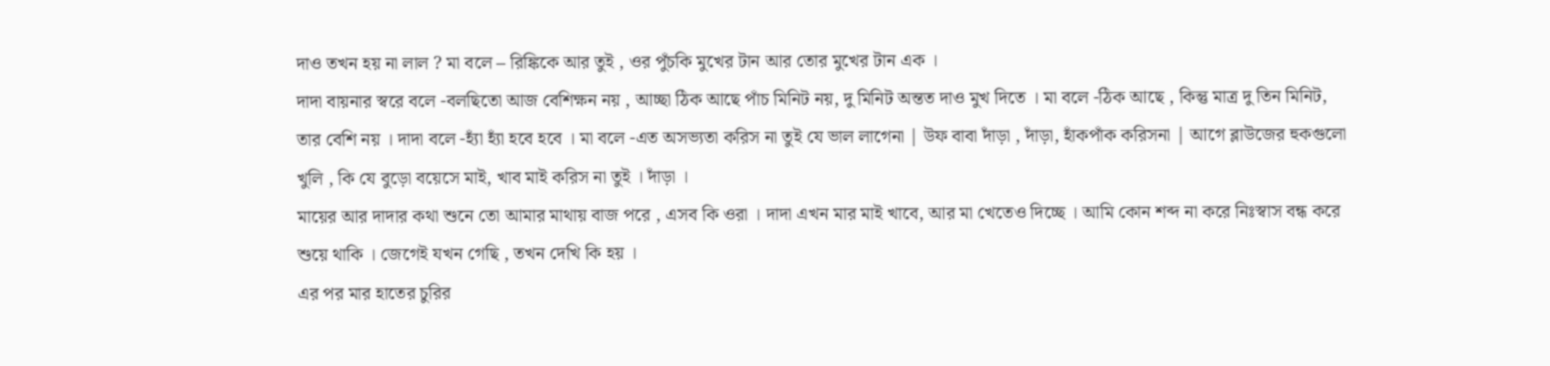দাও তখন হয় না লাল ? মা বলে – রিঙ্কিকে আর তুই , ওর পুঁচকি মুখের টান আর তোর মুখের টান এক ।
দাদা বায়নার স্বরে বলে -বলছিতো আজ বেশিক্ষন নয় , আচ্ছা ঠিক আছে পাঁচ মিনিট নয়, দু মিনিট অন্তত দাও মুখ দিতে । মা বলে -ঠিক আছে , কিন্তু মাত্র দু তিন মিনিট, তার বেশি নয় । দাদা বলে -হ্যাঁ হ্যাঁ হবে হবে । মা বলে -এত অসভ্যতা করিস না তুই যে ভাল লাগেনা | উফ বাবা দাঁড়া , দাঁড়া, হাঁকপাঁক করিসনা | আগে ব্লাউজের হুকগুলো খুলি , কি যে বুড়ো বয়েসে মাই, খাব মাই করিস না তুই । দাঁড়া ।
মায়ের আর দাদার কথা শুনে তো আমার মাথায় বাজ পরে , এসব কি ওরা । দাদা এখন মার মাই খাবে, আর মা খেতেও দিচ্ছে । আমি কোন শব্দ না করে নিঃস্বাস বন্ধ করে শুয়ে থাকি । জেগেই যখন গেছি , তখন দেখি কি হয় ।
এর পর মার হাতের চুরির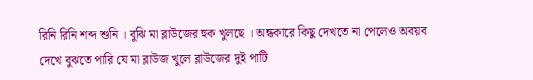রিনি রিনি শব্দ শুনি । বুঝি মা ব্লাউজের হুক খুলছে । অন্ধকারে কিছু দেখতে না পেলেও অবয়ব দেখে বুঝতে পারি যে মা ব্লাউজ খুলে ব্লাউজের দুই পাটি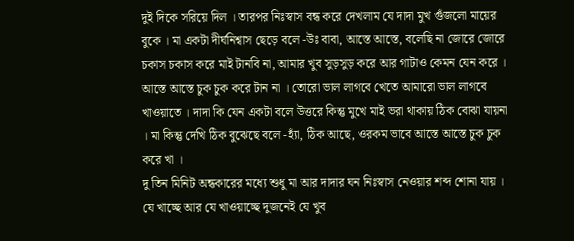দুই দিকে সরিয়ে দিল । তারপর নিঃস্বাস বন্ধ করে দেখলাম যে দাদা মুখ গুঁজলো মায়ের বুকে । মা একটা দীর্ঘনিশ্বাস ছেড়ে বলে -উঃ বাবা, আস্তে আস্তে, বলেছি না জোরে জোরে চকাস চকাস করে মাই টানবি না, আমার খুব সুড়সুড় করে আর গাটাও কেমন যেন করে । আস্তে আস্তে চুক চুক করে টান না । তোরো ভাল লাগবে খেতে আমারো ভাল লাগবে খাওয়াতে । দাদা কি যেন একটা বলে উত্তরে কিন্তু মুখে মাই ভরা থাকায় ঠিক বোঝা যায়না । মা কিন্তু দেখি ঠিক বুঝেছে বলে -হ্যাঁ, ঠিক আছে, ওরকম ভাবে আস্তে আস্তে চুক চুক করে খা ।
দু তিন মিনিট অন্ধকারের মধ্যে শুধু মা আর দাদার ঘন নিঃস্বাস নেওয়ার শব্দ শোনা যায় । যে খাচ্ছে আর যে খাওয়াচ্ছে দুজনেই যে খুব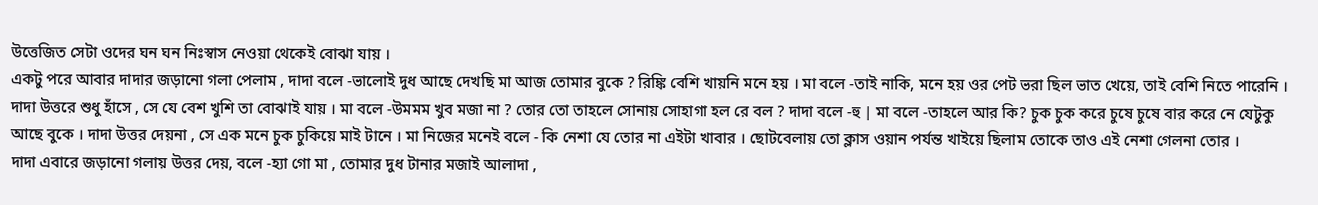উত্তেজিত সেটা ওদের ঘন ঘন নিঃস্বাস নেওয়া থেকেই বোঝা যায় ।
একটু পরে আবার দাদার জড়ানো গলা পেলাম , দাদা বলে -ভালোই দুধ আছে দেখছি মা আজ তোমার বুকে ? রিঙ্কি বেশি খায়নি মনে হয় । মা বলে -তাই নাকি, মনে হয় ওর পেট ভরা ছিল ভাত খেয়ে, তাই বেশি নিতে পারেনি । দাদা উত্তরে শুধু হাঁসে , সে যে বেশ খুশি তা বোঝাই যায় । মা বলে -উমমম খুব মজা না ? তোর তো তাহলে সোনায় সোহাগা হল রে বল ? দাদা বলে -হু | মা বলে -তাহলে আর কি? চুক চুক করে চুষে চুষে বার করে নে যেটুকু আছে বুকে । দাদা উত্তর দেয়না , সে এক মনে চুক চুকিয়ে মাই টানে । মা নিজের মনেই বলে - কি নেশা যে তোর না এইটা খাবার । ছোটবেলায় তো ক্লাস ওয়ান পর্যন্ত খাইয়ে ছিলাম তোকে তাও এই নেশা গেলনা তোর ।
দাদা এবারে জড়ানো গলায় উত্তর দেয়, বলে -হ্যা গো মা , তোমার দুধ টানার মজাই আলাদা ,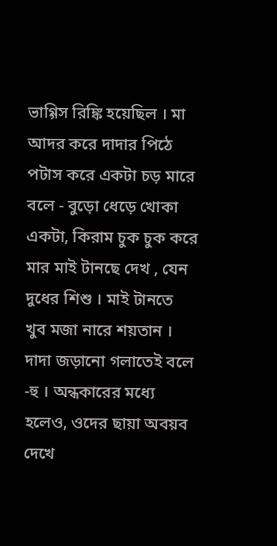ভাগ্গিস রিঙ্কি হয়েছিল । মা আদর করে দাদার পিঠে পটাস করে একটা চড় মারে বলে - বুড়ো ধেড়ে খোকা একটা, কিরাম চুক চুক করে মার মাই টানছে দেখ , যেন দুধের শিশু । মাই টানতে খুব মজা নারে শয়তান । দাদা জড়ানো গলাতেই বলে -হু । অন্ধকারের মধ্যে হলেও, ওদের ছায়া অবয়ব দেখে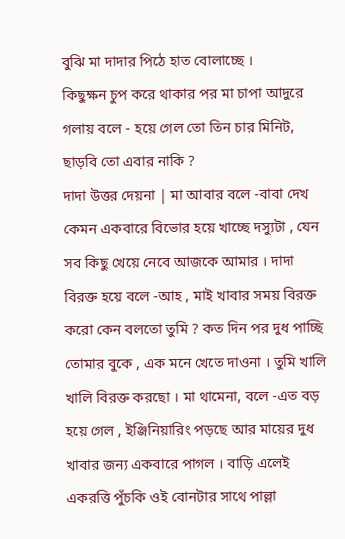বুঝি মা দাদার পিঠে হাত বোলাচ্ছে ।
কিছুক্ষন চুপ করে থাকার পর মা চাপা আদুরে গলায় বলে - হয়ে গেল তো তিন চার মিনিট, ছাড়বি তো এবার নাকি ?
দাদা উত্তর দেয়না | মা আবার বলে -বাবা দেখ কেমন একবারে বিভোর হয়ে খাচ্ছে দস্যুটা , যেন সব কিছু খেয়ে নেবে আজকে আমার । দাদা বিরক্ত হয়ে বলে -আহ , মাই খাবার সময় বিরক্ত করো কেন বলতো তুমি ? কত দিন পর দুধ পাচ্ছি তোমার বুকে , এক মনে খেতে দাওনা । তুমি খালি খালি বিরক্ত করছো । মা থামেনা, বলে -এত বড় হয়ে গেল , ইঞ্জিনিয়ারিং পড়ছে আর মায়ের দুধ খাবার জন্য একবারে পাগল । বাড়ি এলেই একরত্তি পুঁচকি ওই বোনটার সাথে পাল্লা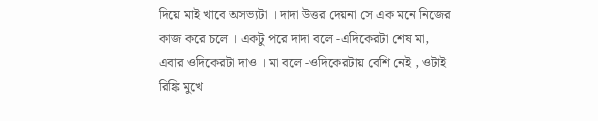দিয়ে মাই খাবে অসভ্যটা । দাদা উত্তর দেয়না সে এক মনে নিজের কাজ করে চলে । একটু পরে দাদা বলে -এদিকেরটা শেষ মা, এবার ওদিকেরটা দাও । মা বলে -ওদিকেরটায় বেশি নেই , ওটাই রিঙ্কি মুখে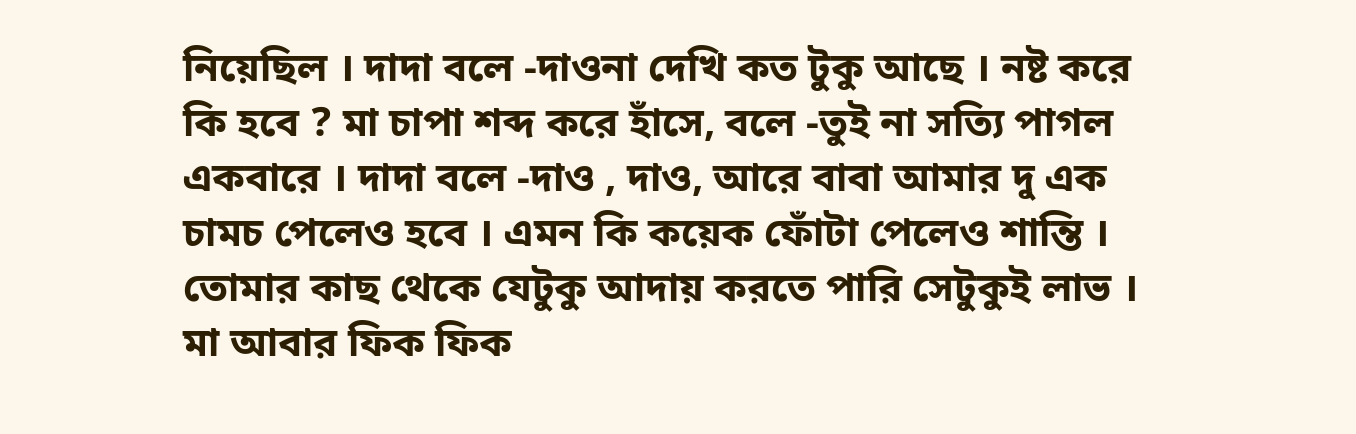নিয়েছিল । দাদা বলে -দাওনা দেখি কত টুকু আছে । নষ্ট করে কি হবে ? মা চাপা শব্দ করে হাঁসে, বলে -তুই না সত্যি পাগল একবারে । দাদা বলে -দাও , দাও, আরে বাবা আমার দু এক চামচ পেলেও হবে । এমন কি কয়েক ফোঁটা পেলেও শান্তি । তোমার কাছ থেকে যেটুকু আদায় করতে পারি সেটুকুই লাভ । মা আবার ফিক ফিক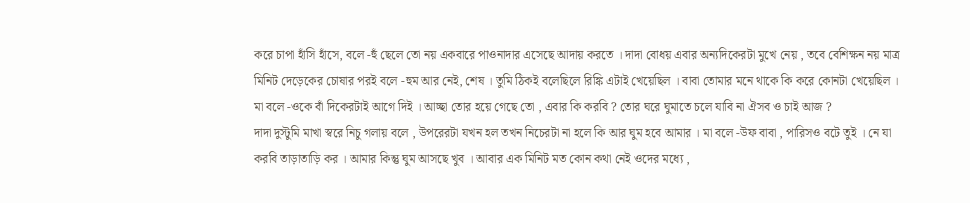করে চাপা হাঁসি হাঁসে, বলে -হুঁ ছেলে তো নয় একবারে পাওনাদার এসেছে আদায় করতে । দাদা বোধয় এবার অন্যদিকেরটা মুখে নেয় , তবে বেশিক্ষন নয় মাত্র মিনিট দেড়েকের চোষার পরই বলে -হুম আর নেই, শেষ । তুমি ঠিকই বলেছিলে রিঙ্কি এটাই খেয়েছিল । বাবা তোমার মনে থাকে কি করে কোনটা খেয়েছিল । মা বলে -ওকে বাঁ দিকেরটাই আগে দিই । আচ্ছা তোর হয়ে গেছে তো , এবার কি করবি ? তোর ঘরে ঘুমাতে চলে যাবি না ঐসব ও চাই আজ ?
দাদা দুস্টুমি মাখা স্বরে নিচু গলায় বলে , উপরেরটা যখন হল তখন নিচেরটা না হলে কি আর ঘুম হবে আমার । মা বলে -উফ বাবা , পারিসও বটে তুই । নে যা করবি তাড়াতাড়ি কর । আমার কিন্তু ঘুম আসছে খুব । আবার এক মিনিট মত কোন কথা নেই ওদের মধ্যে ,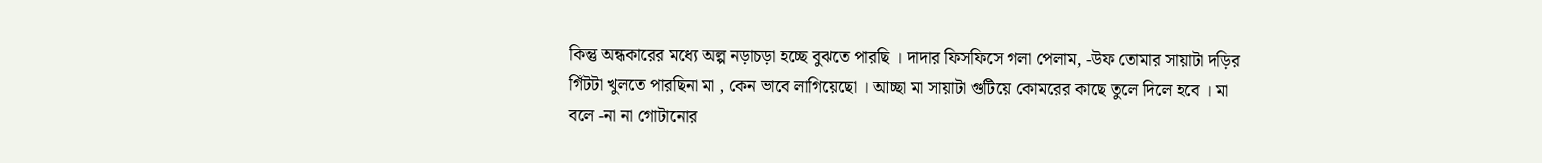কিন্তু অন্ধকারের মধ্যে অল্প নড়াচড়া হচ্ছে বুঝতে পারছি । দাদার ফিসফিসে গলা পেলাম, -উফ তোমার সায়াটা দড়ির গিঁটটা খুলতে পারছিনা মা , কেন ভাবে লাগিয়েছো । আচ্ছা মা সায়াটা গুটিয়ে কোমরের কাছে তুলে দিলে হবে । মা বলে -না না গোটানোর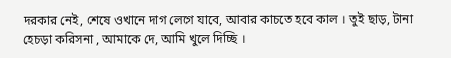দরকার নেই, শেষে ওখানে দাগ লেগে যাবে, আবার কাচতে হবে কাল । তুই ছাড়, টানা হেচড়া করিসনা , আমাকে দে, আমি খুলে দিচ্ছি ।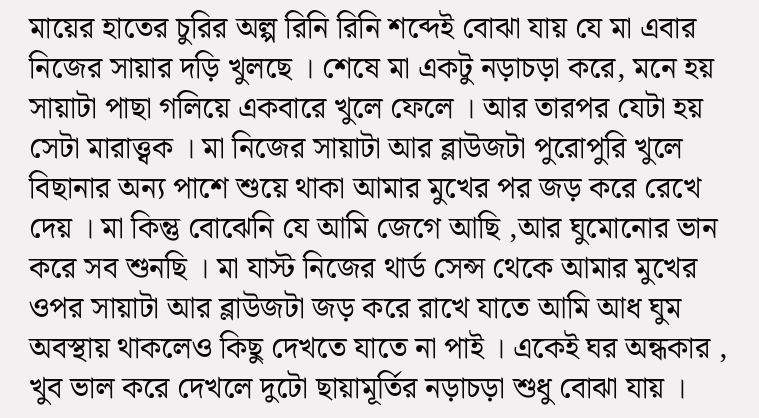মায়ের হাতের চুরির অল্প রিনি রিনি শব্দেই বোঝা যায় যে মা এবার নিজের সায়ার দড়ি খুলছে । শেষে মা একটু নড়াচড়া করে, মনে হয় সায়াটা পাছা গলিয়ে একবারে খুলে ফেলে । আর তারপর যেটা হয় সেটা মারাত্ত্বক । মা নিজের সায়াটা আর ব্লাউজটা পুরোপুরি খুলে বিছানার অন্য পাশে শুয়ে থাকা আমার মুখের পর জড় করে রেখে দেয় । মা কিন্তু বোঝেনি যে আমি জেগে আছি ,আর ঘুমোনোর ভান করে সব শুনছি । মা যাস্ট নিজের থার্ড সেন্স থেকে আমার মুখের ওপর সায়াটা আর ব্লাউজটা জড় করে রাখে যাতে আমি আধ ঘুম অবস্থায় থাকলেও কিছু দেখতে যাতে না পাই । একেই ঘর অন্ধকার , খুব ভাল করে দেখলে দুটো ছায়ামূর্তির নড়াচড়া শুধু বোঝা যায় ।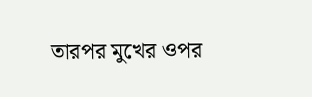তারপর মুখের ওপর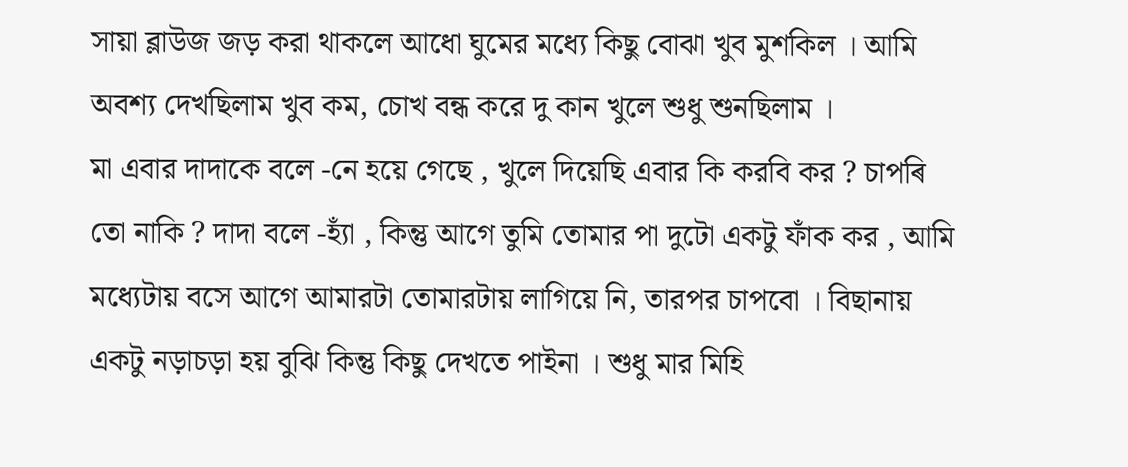সায়া ব্লাউজ জড় করা থাকলে আধো ঘুমের মধ্যে কিছু বোঝা খুব মুশকিল । আমি অবশ্য দেখছিলাম খুব কম, চোখ বন্ধ করে দু কান খুলে শুধু শুনছিলাম ।
মা এবার দাদাকে বলে -নে হয়ে গেছে , খুলে দিয়েছি এবার কি করবি কর ? চাপৰি তো নাকি ? দাদা বলে -হ্যাঁ , কিন্তু আগে তুমি তোমার পা দুটো একটু ফাঁক কর , আমি মধ্যেটায় বসে আগে আমারটা তোমারটায় লাগিয়ে নি, তারপর চাপবো । বিছানায় একটু নড়াচড়া হয় বুঝি কিন্তু কিছু দেখতে পাইনা । শুধু মার মিহি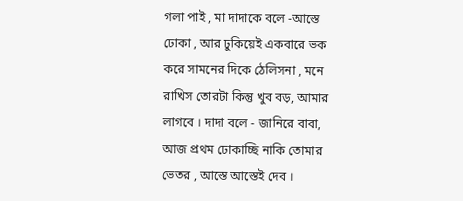গলা পাই , মা দাদাকে বলে -আস্তে ঢোকা , আর ঢুকিয়েই একবারে ভক করে সামনের দিকে ঠেলিসনা , মনে রাখিস তোরটা কিন্তু খুব বড়, আমার লাগবে । দাদা বলে - জানিরে বাবা, আজ প্রথম ঢোকাচ্ছি নাকি তোমার ভেতর , আস্তে আস্তেই দেব ।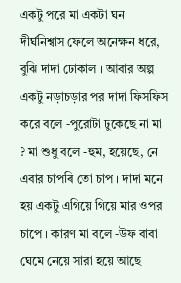একটু পরে মা একটা ঘন দীর্ঘনিশ্বাস ফেলে অনেক্ষন ধরে, বুঝি দাদা ঢোকাল । আবার অল্প একটু নড়াচড়ার পর দাদা ফিসফিস করে বলে -পুরোটা ঢুকেছে না মা ? মা শুধু বলে -হুম, হয়েছে, নে এবার চাপৰি তো চাপ । দাদা মনে হয় একটু এগিয়ে গিয়ে মার ওপর চাপে । কারণ মা বলে -উফ বাবা ঘেমে নেয়ে সারা হয়ে আছে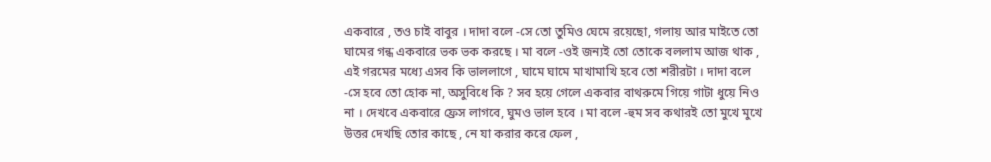একবারে , তও চাই বাবুর । দাদা বলে -সে তো তুমিও ঘেমে রয়েছো, গলায় আর মাইতে তো ঘামের গন্ধ একবারে ভক ভক করছে । মা বলে -ওই জন্যই তো তোকে বললাম আজ থাক , এই গরমের মধ্যে এসব কি ভাললাগে , ঘামে ঘামে মাখামাখি হবে তো শরীরটা । দাদা বলে -সে হবে তো হোক না, অসুবিধে কি ? সব হয়ে গেলে একবার বাথরুমে গিয়ে গাটা ধুয়ে নিও না । দেখবে একবারে ফ্রেস লাগবে, ঘুমও ভাল হবে । মা বলে -হুম সব কথারই তো মুখে মুখে উত্তর দেখছি তোর কাছে , নে যা করার করে ফেল ,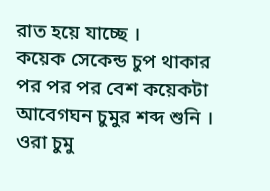রাত হয়ে যাচ্ছে ।
কয়েক সেকেন্ড চুপ থাকার পর পর পর বেশ কয়েকটা আবেগঘন চুমুর শব্দ শুনি । ওরা চুমু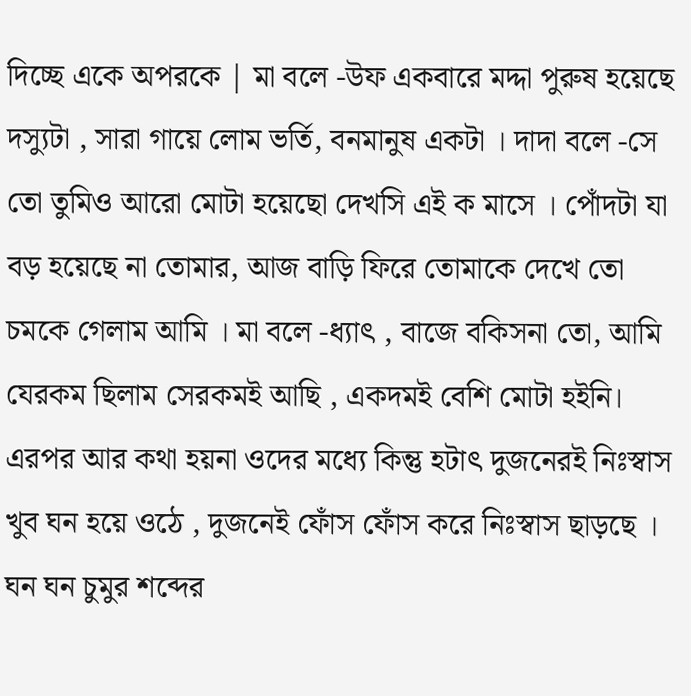দিচ্ছে একে অপরকে | মা বলে -উফ একবারে মদ্দা পুরুষ হয়েছে দস্যুটা , সারা গায়ে লোম ভর্তি, বনমানুষ একটা । দাদা বলে -সে তো তুমিও আরো মোটা হয়েছো দেখসি এই ক মাসে । পোঁদটা যা বড় হয়েছে না তোমার, আজ বাড়ি ফিরে তোমাকে দেখে তো চমকে গেলাম আমি । মা বলে -ধ্যাৎ , বাজে বকিসনা তো, আমি যেরকম ছিলাম সেরকমই আছি , একদমই বেশি মোটা হইনি।
এরপর আর কথা হয়না ওদের মধ্যে কিন্তু হটাৎ দুজনেরই নিঃস্বাস খুব ঘন হয়ে ওঠে , দুজনেই ফোঁস ফোঁস করে নিঃস্বাস ছাড়ছে । ঘন ঘন চুমুর শব্দের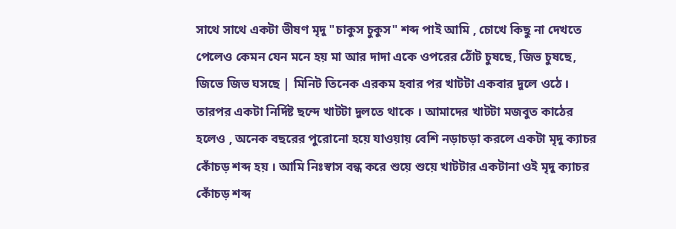সাথে সাথে একটা ভীষণ মৃদু "চাকুস চুকুস" শব্দ পাই আমি , চোখে কিছু না দেখতে পেলেও কেমন যেন মনে হয় মা আর দাদা একে ওপরের ঠোঁট চুষছে, জিভ চুষছে, জিভে জিভ ঘসছে | মিনিট তিনেক এরকম হবার পর খাটটা একবার দুলে ওঠে । তারপর একটা নির্দিষ্ট ছন্দে খাটটা দুলতে থাকে । আমাদের খাটটা মজবুত কাঠের হলেও , অনেক বছরের পুরোনো হয়ে যাওয়ায় বেশি নড়াচড়া করলে একটা মৃদু ক্যাচর কোঁচড় শব্দ হয় । আমি নিঃস্বাস বন্ধ করে শুয়ে শুয়ে খাটটার একটানা ওই মৃদু ক্যাচর কোঁচড় শব্দ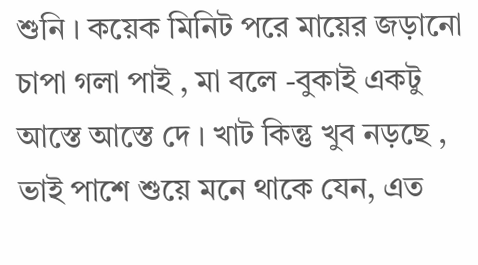শুনি । কয়েক মিনিট পরে মায়ের জড়ানো চাপা গলা পাই , মা বলে -বুকাই একটু আস্তে আস্তে দে । খাট কিন্তু খুব নড়ছে , ভাই পাশে শুয়ে মনে থাকে যেন, এত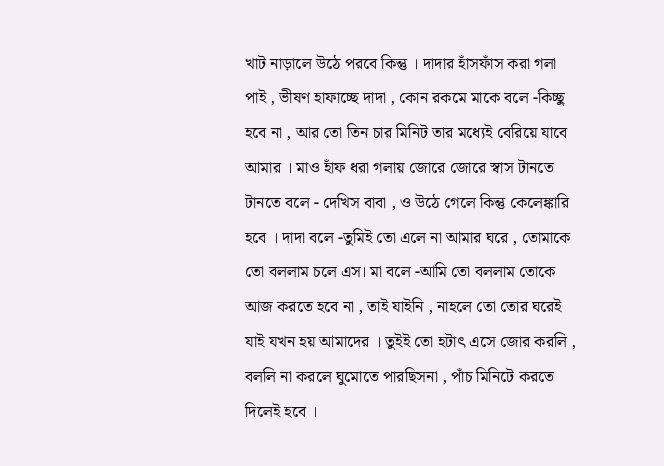খাট নাড়ালে উঠে পরবে কিন্তু । দাদার হাঁসফাঁস করা গলা পাই , ভীষণ হাফাচ্ছে দাদা , কোন রকমে মাকে বলে -কিচ্ছু হবে না , আর তো তিন চার মিনিট তার মধ্যেই বেরিয়ে যাবে আমার । মাও হাঁফ ধরা গলায় জোরে জোরে স্বাস টানতে টানতে বলে - দেখিস বাবা , ও উঠে গেলে কিন্তু কেলেঙ্কারি হবে । দাদা বলে -তুমিই তো এলে না আমার ঘরে , তোমাকে তো বললাম চলে এস। মা বলে -আমি তো বললাম তোকে আজ করতে হবে না , তাই যাইনি , নাহলে তো তোর ঘরেই যাই যখন হয় আমাদের । তুইই তো হটাৎ এসে জোর করলি , বললি না করলে ঘুমোতে পারছিসনা , পাঁচ মিনিটে করতে দিলেই হবে ।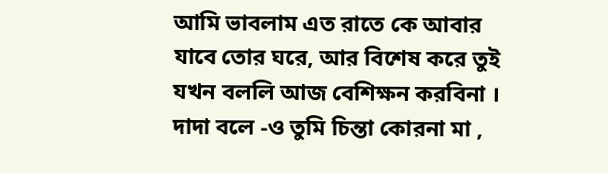আমি ভাবলাম এত রাতে কে আবার যাবে তোর ঘরে, আর বিশেষ করে তুই যখন বললি আজ বেশিক্ষন করবিনা । দাদা বলে -ও তুমি চিন্তা কোরনা মা ,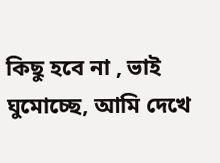কিছু হবে না , ভাই ঘুমোচ্ছে, আমি দেখে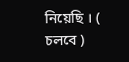নিয়েছি । ( চলবে )